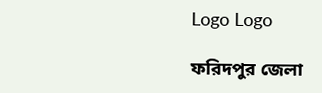Logo Logo

ফরিদপুর জেলা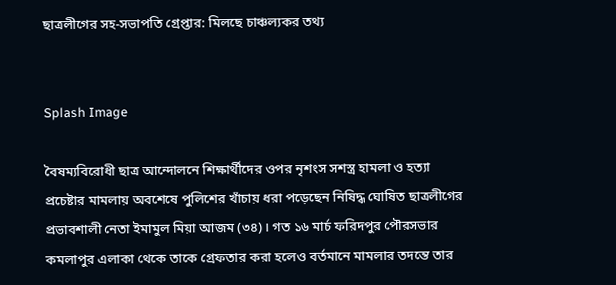ছাত্রলীগের সহ-সভাপতি গ্রেপ্তার: মিলছে চাঞ্চল্যকর তথ্য


Splash Image

বৈষম্যবিরোধী ছাত্র আন্দোলনে শিক্ষার্থীদের ওপর নৃশংস সশস্ত্র হামলা ও হত্যা প্রচেষ্টার মামলায় অবশেষে পুলিশের খাঁচায় ধরা পড়েছেন নিষিদ্ধ ঘোষিত ছাত্রলীগের প্রভাবশালী নেতা ইমামুল মিয়া আজম (৩৪)। গত ১৬ মার্চ ফরিদপুর পৌরসভার কমলাপুর এলাকা থেকে তাকে গ্রেফতার করা হলেও বর্তমানে মামলার তদন্তে তার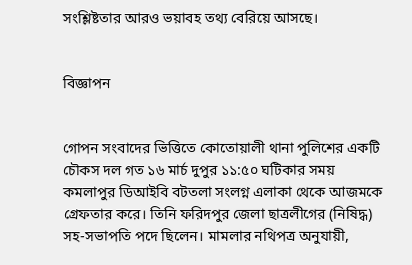সংশ্লিষ্টতার আরও ভয়াবহ তথ্য বেরিয়ে আসছে।


বিজ্ঞাপন


গোপন সংবাদের ভিত্তিতে কোতোয়ালী থানা পুলিশের একটি চৌকস দল গত ১৬ মার্চ দুপুর ১১:৫০ ঘটিকার সময় কমলাপুর ডিআইবি বটতলা সংলগ্ন এলাকা থেকে আজমকে গ্রেফতার করে। তিনি ফরিদপুর জেলা ছাত্রলীগের (নিষিদ্ধ) সহ-সভাপতি পদে ছিলেন। মামলার নথিপত্র অনুযায়ী,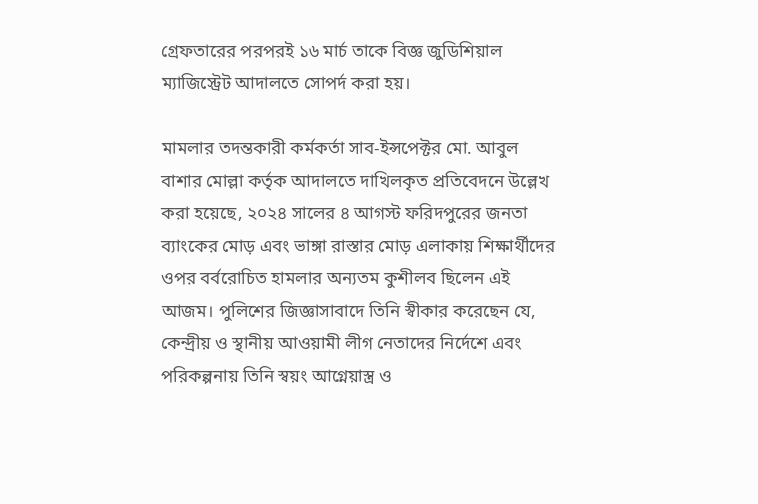গ্রেফতারের পরপরই ১৬ মার্চ তাকে বিজ্ঞ জুডিশিয়াল ম্যাজিস্ট্রেট আদালতে সোপর্দ করা হয়।

মামলার তদন্তকারী কর্মকর্তা সাব-ইন্সপেক্টর মো. আবুল বাশার মোল্লা কর্তৃক আদালতে দাখিলকৃত প্রতিবেদনে উল্লেখ করা হয়েছে, ২০২৪ সালের ৪ আগস্ট ফরিদপুরের জনতা ব্যাংকের মোড় এবং ভাঙ্গা রাস্তার মোড় এলাকায় শিক্ষার্থীদের ওপর বর্বরোচিত হামলার অন্যতম কুশীলব ছিলেন এই আজম। পুলিশের জিজ্ঞাসাবাদে তিনি স্বীকার করেছেন যে, কেন্দ্রীয় ও স্থানীয় আওয়ামী লীগ নেতাদের নির্দেশে এবং পরিকল্পনায় তিনি স্বয়ং আগ্নেয়াস্ত্র ও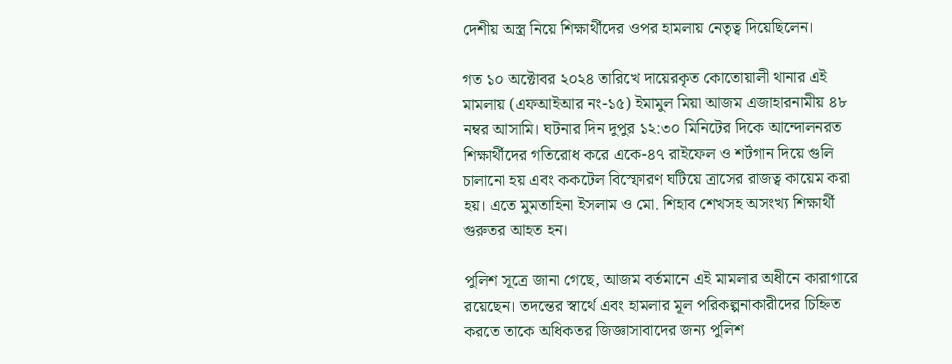দেশীয় অস্ত্র নিয়ে শিক্ষার্থীদের ওপর হামলায় নেতৃত্ব দিয়েছিলেন।

গত ১০ অক্টোবর ২০২৪ তারিখে দায়েরকৃত কোতোয়ালী থানার এই মামলায় (এফআইআর নং-১৫) ইমামুল মিয়া আজম এজাহারনামীয় ৪৮ নম্বর আসামি। ঘটনার দিন দুপুর ১২:৩০ মিনিটের দিকে আন্দোলনরত শিক্ষার্থীদের গতিরোধ করে একে-৪৭ রাইফেল ও শর্টগান দিয়ে গুলি চালানো হয় এবং ককটেল বিস্ফোরণ ঘটিয়ে ত্রাসের রাজত্ব কায়েম করা হয়। এতে মুমতাহিনা ইসলাম ও মো. শিহাব শেখসহ অসংখ্য শিক্ষার্থী গুরুতর আহত হন।

পুলিশ সূত্রে জানা গেছে, আজম বর্তমানে এই মামলার অধীনে কারাগারে রয়েছেন। তদন্তের স্বার্থে এবং হামলার মূল পরিকল্পনাকারীদের চিহ্নিত করতে তাকে অধিকতর জিজ্ঞাসাবাদের জন্য পুলিশ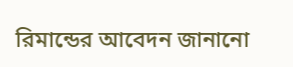রিমান্ডের আবেদন জানানো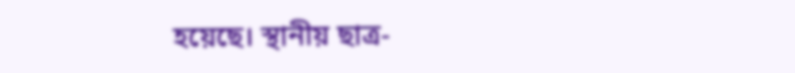হয়েছে। স্থানীয় ছাত্র-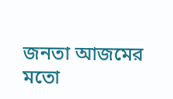জনতা আজমের মতো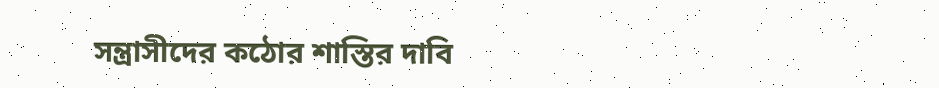সন্ত্রাসীদের কঠোর শাস্তির দাবি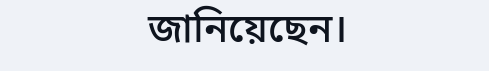জানিয়েছেন।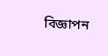বিজ্ঞাপন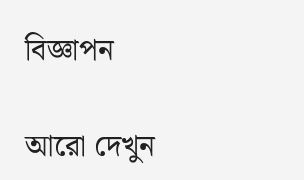বিজ্ঞাপন

আরো দেখুন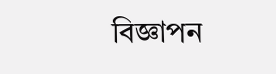বিজ্ঞাপন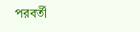পরবর্তী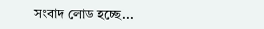সংবাদ লোড হচ্ছে...